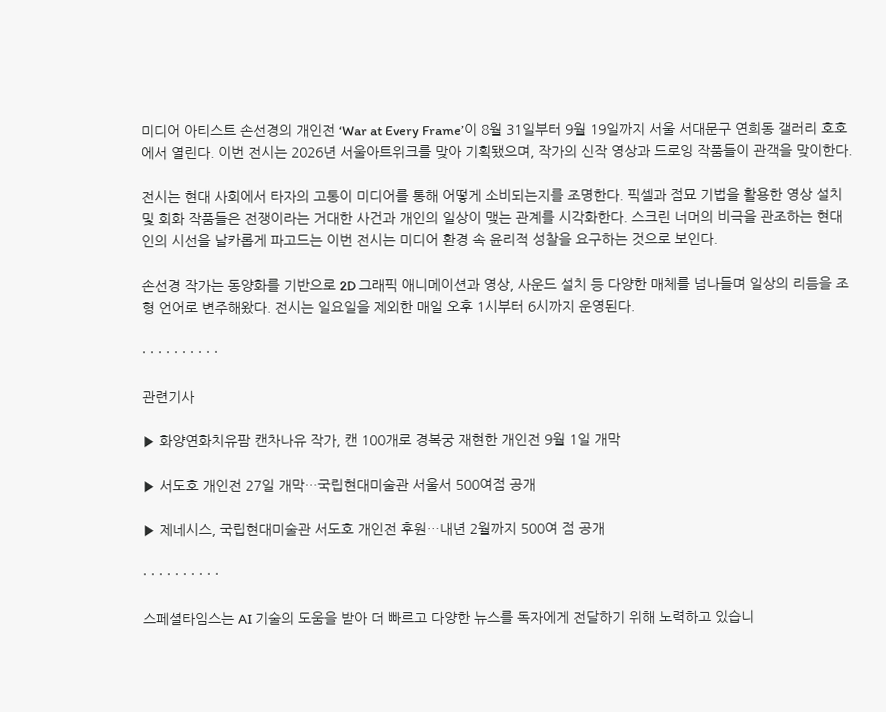미디어 아티스트 손선경의 개인전 ‘War at Every Frame’이 8월 31일부터 9월 19일까지 서울 서대문구 연희동 갤러리 호호에서 열린다. 이번 전시는 2026년 서울아트위크를 맞아 기획됐으며, 작가의 신작 영상과 드로잉 작품들이 관객을 맞이한다.

전시는 현대 사회에서 타자의 고통이 미디어를 통해 어떻게 소비되는지를 조명한다. 픽셀과 점묘 기법을 활용한 영상 설치 및 회화 작품들은 전쟁이라는 거대한 사건과 개인의 일상이 맺는 관계를 시각화한다. 스크린 너머의 비극을 관조하는 현대인의 시선을 날카롭게 파고드는 이번 전시는 미디어 환경 속 윤리적 성찰을 요구하는 것으로 보인다.

손선경 작가는 동양화를 기반으로 2D 그래픽 애니메이션과 영상, 사운드 설치 등 다양한 매체를 넘나들며 일상의 리듬을 조형 언어로 변주해왔다. 전시는 일요일을 제외한 매일 오후 1시부터 6시까지 운영된다.

· · · · · · · · · ·

관련기사

▶ 화양연화치유팜 캔차나유 작가, 캔 100개로 경복궁 재현한 개인전 9월 1일 개막

▶ 서도호 개인전 27일 개막…국립현대미술관 서울서 500여점 공개

▶ 제네시스, 국립현대미술관 서도호 개인전 후원…내년 2월까지 500여 점 공개

· · · · · · · · · ·

스페셜타임스는 AI 기술의 도움을 받아 더 빠르고 다양한 뉴스를 독자에게 전달하기 위해 노력하고 있습니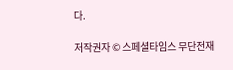다.

저작권자 © 스페셜타임스 무단전재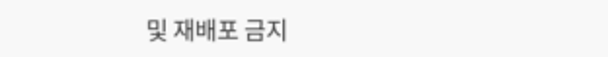및 재배포 금지